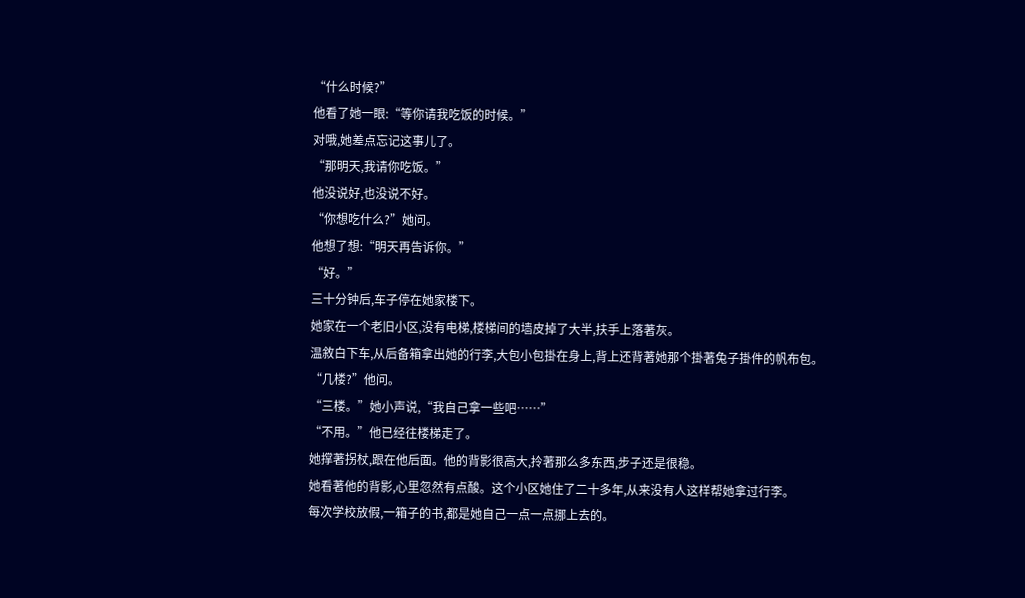“什么时候?”
他看了她一眼:“等你请我吃饭的时候。”
对哦,她差点忘记这事儿了。
“那明天,我请你吃饭。”
他没说好,也没说不好。
“你想吃什么?”她问。
他想了想:“明天再告诉你。”
“好。”
三十分钟后,车子停在她家楼下。
她家在一个老旧小区,没有电梯,楼梯间的墙皮掉了大半,扶手上落著灰。
温敘白下车,从后备箱拿出她的行李,大包小包掛在身上,背上还背著她那个掛著兔子掛件的帆布包。
“几楼?”他问。
“三楼。”她小声说,“我自己拿一些吧……”
“不用。”他已经往楼梯走了。
她撑著拐杖,跟在他后面。他的背影很高大,拎著那么多东西,步子还是很稳。
她看著他的背影,心里忽然有点酸。这个小区她住了二十多年,从来没有人这样帮她拿过行李。
每次学校放假,一箱子的书,都是她自己一点一点挪上去的。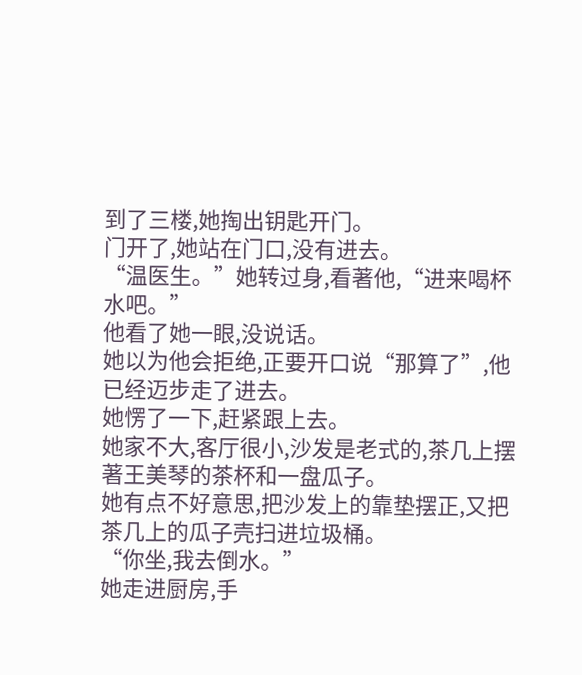到了三楼,她掏出钥匙开门。
门开了,她站在门口,没有进去。
“温医生。”她转过身,看著他,“进来喝杯水吧。”
他看了她一眼,没说话。
她以为他会拒绝,正要开口说“那算了”,他已经迈步走了进去。
她愣了一下,赶紧跟上去。
她家不大,客厅很小,沙发是老式的,茶几上摆著王美琴的茶杯和一盘瓜子。
她有点不好意思,把沙发上的靠垫摆正,又把茶几上的瓜子壳扫进垃圾桶。
“你坐,我去倒水。”
她走进厨房,手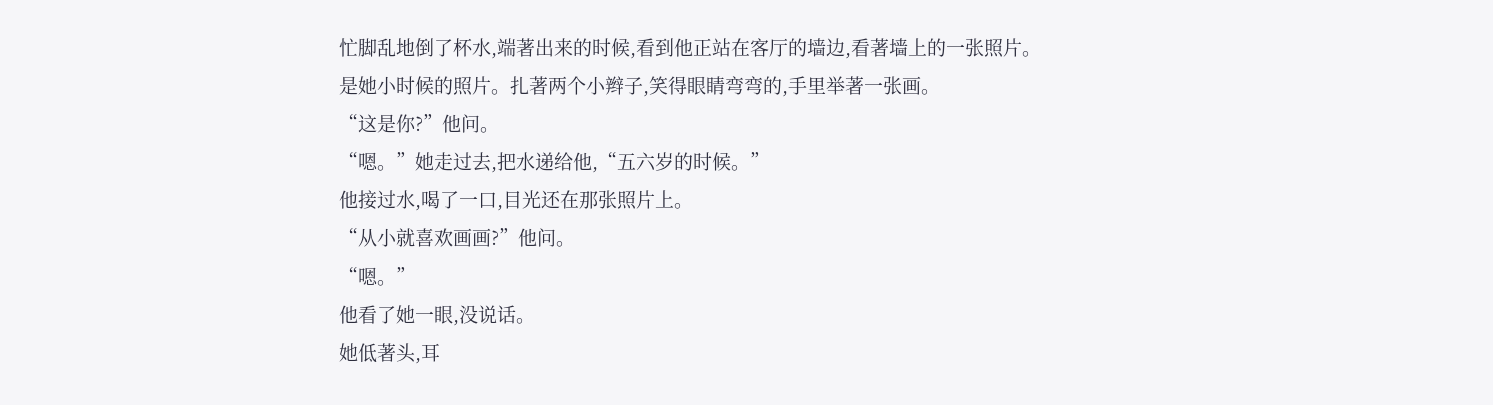忙脚乱地倒了杯水,端著出来的时候,看到他正站在客厅的墙边,看著墙上的一张照片。
是她小时候的照片。扎著两个小辫子,笑得眼睛弯弯的,手里举著一张画。
“这是你?”他问。
“嗯。”她走过去,把水递给他,“五六岁的时候。”
他接过水,喝了一口,目光还在那张照片上。
“从小就喜欢画画?”他问。
“嗯。”
他看了她一眼,没说话。
她低著头,耳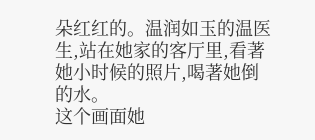朵红红的。温润如玉的温医生,站在她家的客厅里,看著她小时候的照片,喝著她倒的水。
这个画面她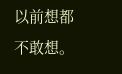以前想都不敢想。